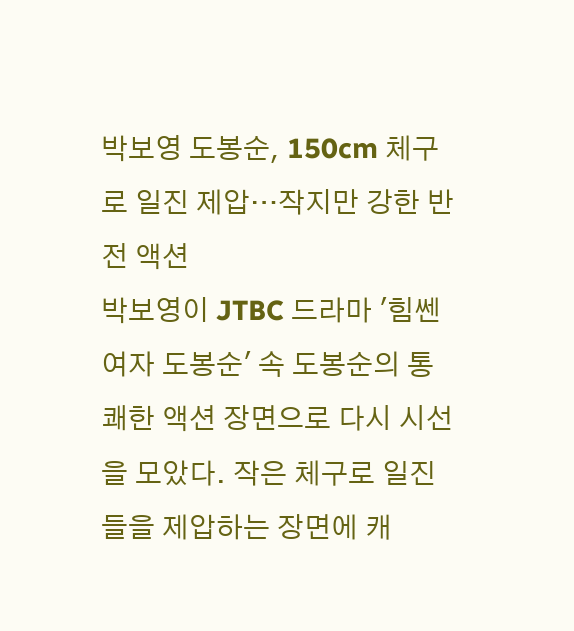박보영 도봉순, 150cm 체구로 일진 제압…작지만 강한 반전 액션
박보영이 JTBC 드라마 '힘쎈여자 도봉순' 속 도봉순의 통쾌한 액션 장면으로 다시 시선을 모았다. 작은 체구로 일진들을 제압하는 장면에 캐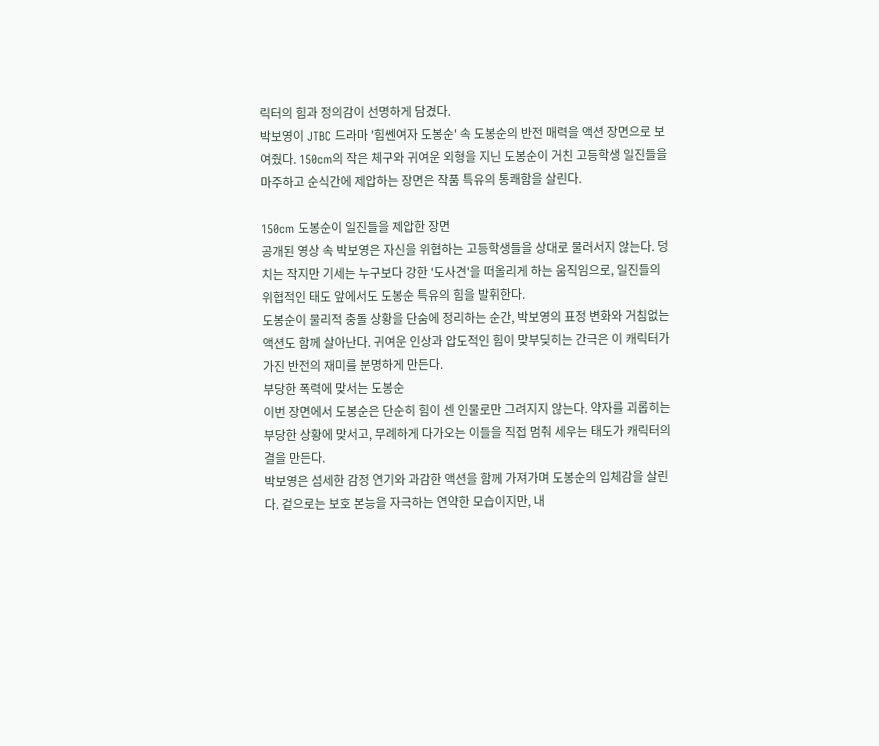릭터의 힘과 정의감이 선명하게 담겼다.
박보영이 JTBC 드라마 '힘쎈여자 도봉순' 속 도봉순의 반전 매력을 액션 장면으로 보여줬다. 150cm의 작은 체구와 귀여운 외형을 지닌 도봉순이 거친 고등학생 일진들을 마주하고 순식간에 제압하는 장면은 작품 특유의 통쾌함을 살린다.

150cm 도봉순이 일진들을 제압한 장면
공개된 영상 속 박보영은 자신을 위협하는 고등학생들을 상대로 물러서지 않는다. 덩치는 작지만 기세는 누구보다 강한 '도사견'을 떠올리게 하는 움직임으로, 일진들의 위협적인 태도 앞에서도 도봉순 특유의 힘을 발휘한다.
도봉순이 물리적 충돌 상황을 단숨에 정리하는 순간, 박보영의 표정 변화와 거침없는 액션도 함께 살아난다. 귀여운 인상과 압도적인 힘이 맞부딪히는 간극은 이 캐릭터가 가진 반전의 재미를 분명하게 만든다.
부당한 폭력에 맞서는 도봉순
이번 장면에서 도봉순은 단순히 힘이 센 인물로만 그려지지 않는다. 약자를 괴롭히는 부당한 상황에 맞서고, 무례하게 다가오는 이들을 직접 멈춰 세우는 태도가 캐릭터의 결을 만든다.
박보영은 섬세한 감정 연기와 과감한 액션을 함께 가져가며 도봉순의 입체감을 살린다. 겉으로는 보호 본능을 자극하는 연약한 모습이지만, 내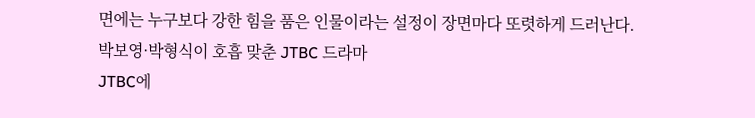면에는 누구보다 강한 힘을 품은 인물이라는 설정이 장면마다 또렷하게 드러난다.
박보영·박형식이 호흡 맞춘 JTBC 드라마
JTBC에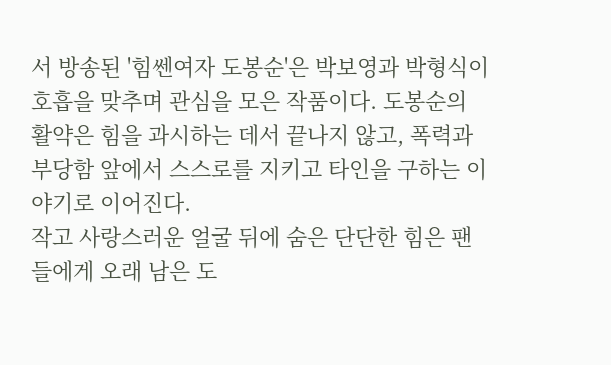서 방송된 '힘쎈여자 도봉순'은 박보영과 박형식이 호흡을 맞추며 관심을 모은 작품이다. 도봉순의 활약은 힘을 과시하는 데서 끝나지 않고, 폭력과 부당함 앞에서 스스로를 지키고 타인을 구하는 이야기로 이어진다.
작고 사랑스러운 얼굴 뒤에 숨은 단단한 힘은 팬들에게 오래 남은 도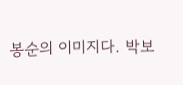봉순의 이미지다. 박보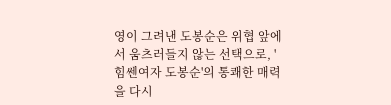영이 그려낸 도봉순은 위협 앞에서 움츠러들지 않는 선택으로, '힘쎈여자 도봉순'의 통쾌한 매력을 다시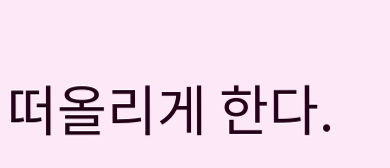떠올리게 한다.